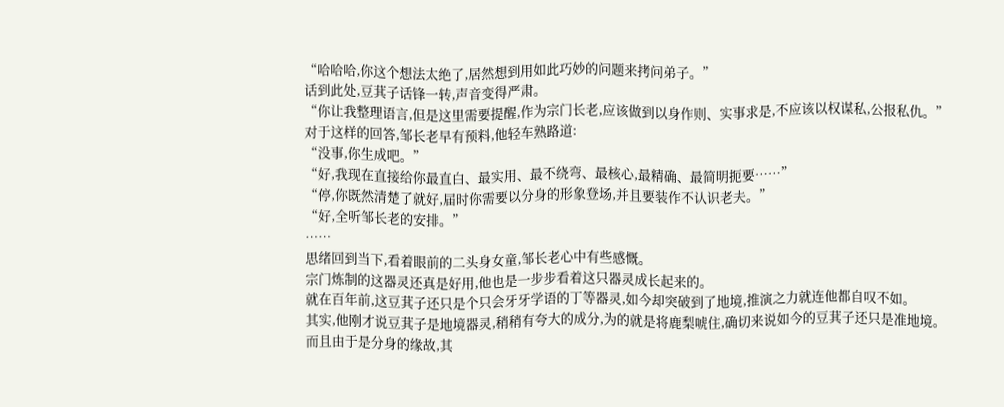“哈哈哈,你这个想法太绝了,居然想到用如此巧妙的问题来拷问弟子。”
话到此处,豆萁子话锋一转,声音变得严肃。
“你让我整理语言,但是这里需要提醒,作为宗门长老,应该做到以身作则、实事求是,不应该以权谋私,公报私仇。”
对于这样的回答,邹长老早有预料,他轻车熟路道:
“没事,你生成吧。”
“好,我现在直接给你最直白、最实用、最不绕弯、最核心,最精确、最简明扼要……”
“停,你既然清楚了就好,届时你需要以分身的形象登场,并且要装作不认识老夫。”
“好,全听邹长老的安排。”
……
思绪回到当下,看着眼前的二头身女童,邹长老心中有些感慨。
宗门炼制的这器灵还真是好用,他也是一步步看着这只器灵成长起来的。
就在百年前,这豆萁子还只是个只会牙牙学语的丁等器灵,如今却突破到了地境,推演之力就连他都自叹不如。
其实,他刚才说豆萁子是地境器灵,稍稍有夸大的成分,为的就是将鹿梨唬住,确切来说如今的豆萁子还只是准地境。
而且由于是分身的缘故,其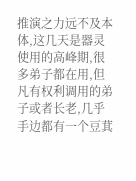推演之力远不及本体,这几天是器灵使用的高峰期,很多弟子都在用,但凡有权利调用的弟子或者长老,几乎手边都有一个豆萁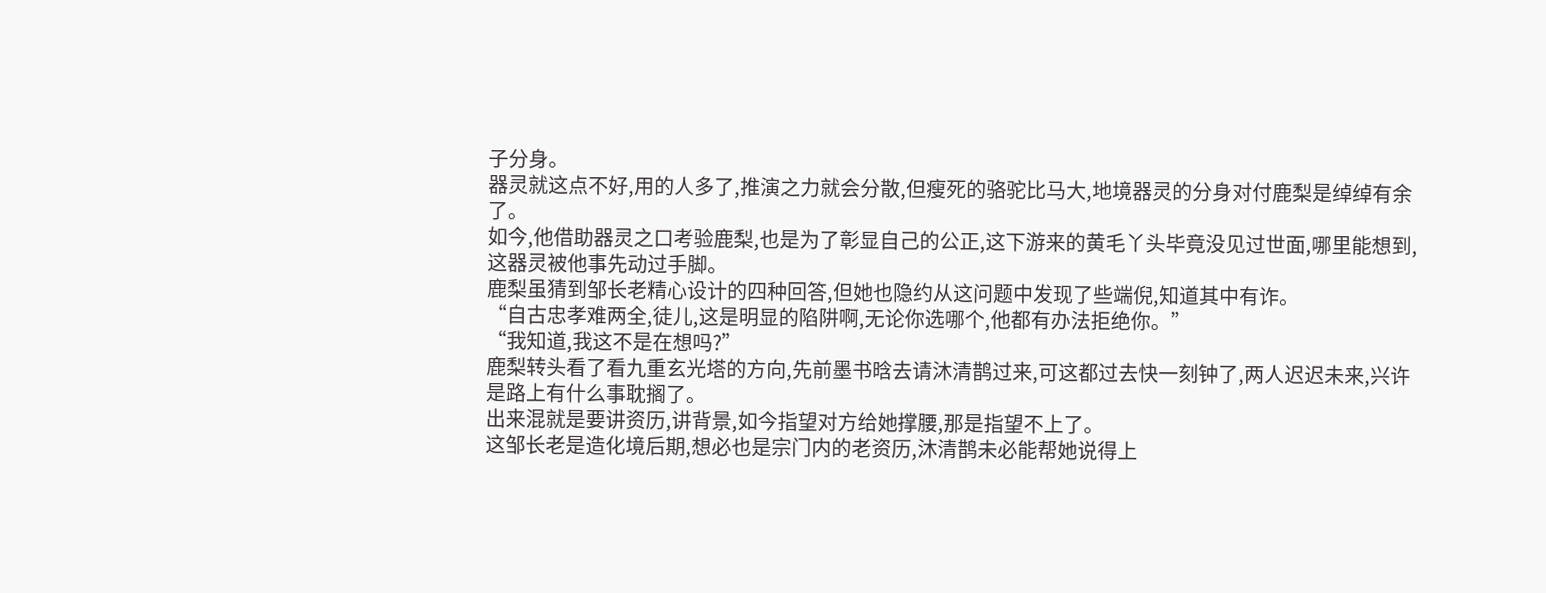子分身。
器灵就这点不好,用的人多了,推演之力就会分散,但瘦死的骆驼比马大,地境器灵的分身对付鹿梨是绰绰有余了。
如今,他借助器灵之口考验鹿梨,也是为了彰显自己的公正,这下游来的黄毛丫头毕竟没见过世面,哪里能想到,这器灵被他事先动过手脚。
鹿梨虽猜到邹长老精心设计的四种回答,但她也隐约从这问题中发现了些端倪,知道其中有诈。
“自古忠孝难两全,徒儿,这是明显的陷阱啊,无论你选哪个,他都有办法拒绝你。”
“我知道,我这不是在想吗?”
鹿梨转头看了看九重玄光塔的方向,先前墨书晗去请沐清鹊过来,可这都过去快一刻钟了,两人迟迟未来,兴许是路上有什么事耽搁了。
出来混就是要讲资历,讲背景,如今指望对方给她撑腰,那是指望不上了。
这邹长老是造化境后期,想必也是宗门内的老资历,沐清鹊未必能帮她说得上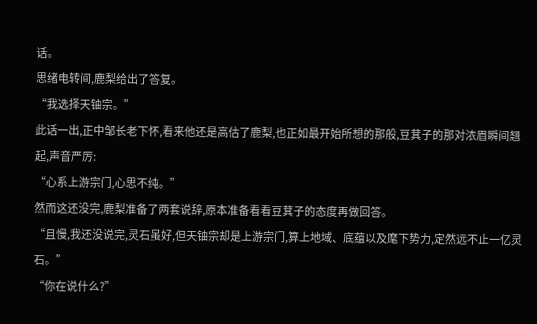话。
思绪电转间,鹿梨给出了答复。
“我选择天铀宗。”
此话一出,正中邹长老下怀,看来他还是高估了鹿梨,也正如最开始所想的那般,豆萁子的那对浓眉瞬间翘起,声音严厉:
“心系上游宗门,心思不纯。”
然而这还没完,鹿梨准备了两套说辞,原本准备看看豆萁子的态度再做回答。
“且慢,我还没说完,灵石虽好,但天铀宗却是上游宗门,算上地域、底蕴以及麾下势力,定然远不止一亿灵石。”
“你在说什么?”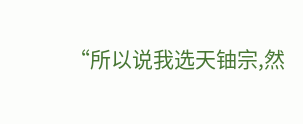“所以说我选天铀宗,然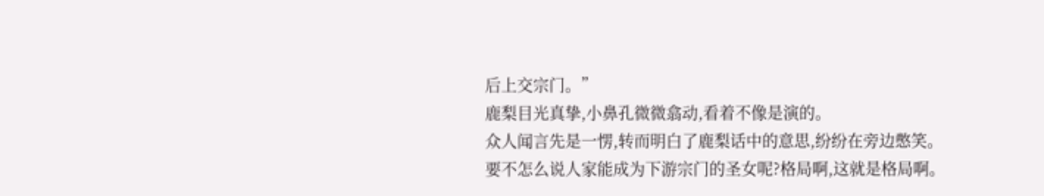后上交宗门。”
鹿梨目光真挚,小鼻孔微微翕动,看着不像是演的。
众人闻言先是一愣,转而明白了鹿梨话中的意思,纷纷在旁边憋笑。
要不怎么说人家能成为下游宗门的圣女呢?格局啊,这就是格局啊。